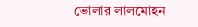ভোলার লালমোহন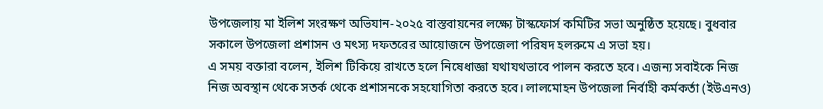উপজেলায় মা ইলিশ সংরক্ষণ অভিযান-২০২৫ বাস্তবায়নের লক্ষ্যে টাস্কফোর্স কমিটির সভা অনুষ্ঠিত হয়েছে। বুধবার সকালে উপজেলা প্রশাসন ও মৎস্য দফতরের আয়োজনে উপজেলা পরিষদ হলরুমে এ সভা হয়।
এ সময় বক্তারা বলেন, ইলিশ টিকিয়ে রাখতে হলে নিষেধাজ্ঞা যথাযথভাবে পালন করতে হবে। এজন্য সবাইকে নিজ নিজ অবস্থান থেকে সতর্ক থেকে প্রশাসনকে সহযোগিতা করতে হবে। লালমোহন উপজেলা নির্বাহী কর্মকর্তা (ইউএনও)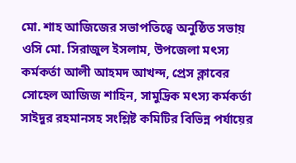মো. শাহ আজিজের সভাপতিত্বে অনুষ্ঠিত সভায় ওসি মো. সিরাজুল ইসলাম, উপজেলা মৎস্য কর্মকর্তা আলী আহমদ আখন্দ, প্রেস ক্লাবের সোহেল আজিজ শাহিন, সামুদ্রিক মৎস্য কর্মকর্তা সাইদুর রহমানসহ সংশ্লিষ্ট কমিটির বিভিন্ন পর্যায়ের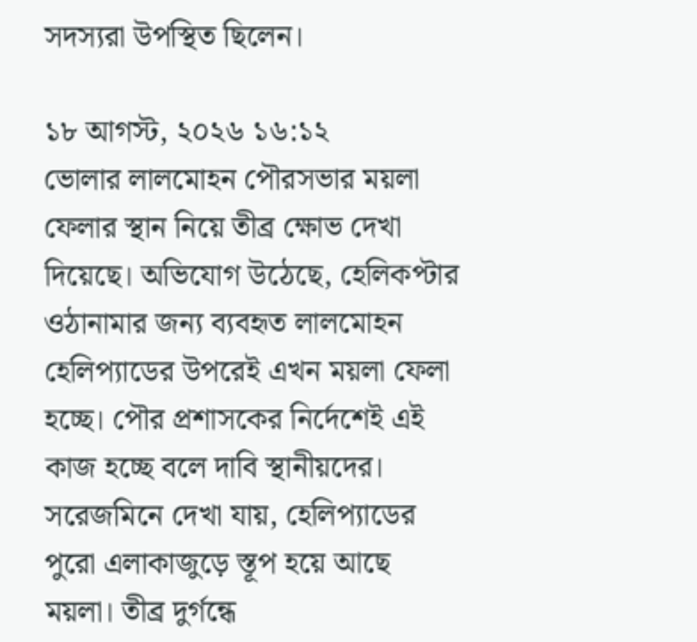সদস্যরা উপস্থিত ছিলেন।

১৮ আগস্ট, ২০২৬ ১৬:১২
ভোলার লালমোহন পৌরসভার ময়লা ফেলার স্থান নিয়ে তীব্র ক্ষোভ দেখা দিয়েছে। অভিযোগ উঠেছে, হেলিকপ্টার ওঠানামার জন্য ব্যবহৃত লালমোহন হেলিপ্যাডের উপরেই এখন ময়লা ফেলা হচ্ছে। পৌর প্রশাসকের নির্দেশেই এই কাজ হচ্ছে বলে দাবি স্থানীয়দের।
সরেজমিনে দেখা যায়, হেলিপ্যাডের পুরো এলাকাজুড়ে স্তূপ হয়ে আছে ময়লা। তীব্র দুর্গন্ধে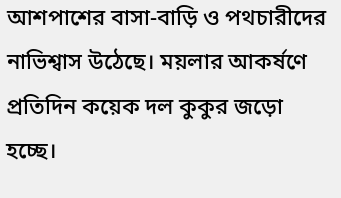আশপাশের বাসা-বাড়ি ও পথচারীদের নাভিশ্বাস উঠেছে। ময়লার আকর্ষণে প্রতিদিন কয়েক দল কুকুর জড়ো হচ্ছে।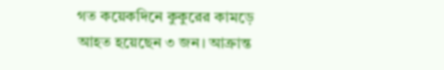গত কয়েকদিনে কুকুরের কামড়ে আহত হয়েছেন ৩ জন। আক্রান্ত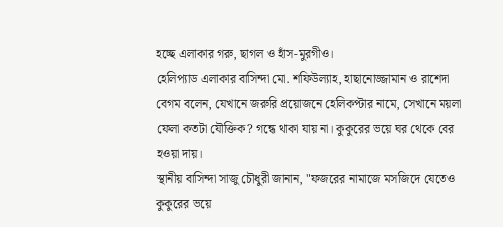হচ্ছে এলাকার গরু, ছাগল ও হাঁস-মুরগীও।
হেলিপ্যাড এলাকার বাসিন্দা মো. শফিউল্যাহ, হাছানোজ্জামান ও রাশেদা বেগম বলেন, যেখানে জরুরি প্রয়োজনে হেলিকপ্টার নামে, সেখানে ময়লা ফেলা কতটা যৌক্তিক? গন্ধে থাকা যায় না। কুকুরের ভয়ে ঘর থেকে বের হওয়া দায়।
স্থানীয় বাসিন্দা সাজু চৌধুরী জানান, "ফজরের নামাজে মসজিদে যেতেও কুকুরের ভয়ে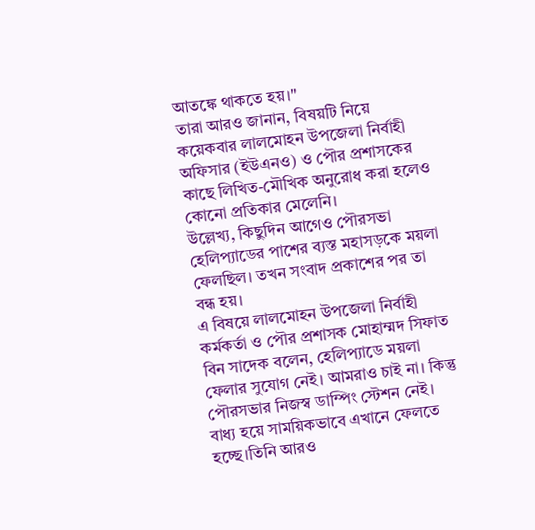আতঙ্কে থাকতে হয়।"
তারা আরও জানান, বিষয়টি নিয়ে কয়েকবার লালমোহন উপজেলা নির্বাহী অফিসার (ইউএনও) ও পৌর প্রশাসকের কাছে লিখিত-মৌখিক অনুরোধ করা হলেও কোনো প্রতিকার মেলেনি।
উল্লেখ্য, কিছুদিন আগেও পৌরসভা হেলিপ্যাডের পাশের ব্যস্ত মহাসড়কে ময়লা ফেলছিল। তখন সংবাদ প্রকাশের পর তা বন্ধ হয়।
এ বিষয়ে লালমোহন উপজেলা নির্বাহী কর্মকর্তা ও পৌর প্রশাসক মোহাম্মদ সিফাত বিন সাদেক বলেন, হেলিপ্যাডে ময়লা ফেলার সুযোগ নেই। আমরাও চাই না। কিন্তু পৌরসভার নিজস্ব ডাম্পিং স্টেশন নেই। বাধ্য হয়ে সাময়িকভাবে এখানে ফেলতে হচ্ছে।তিনি আরও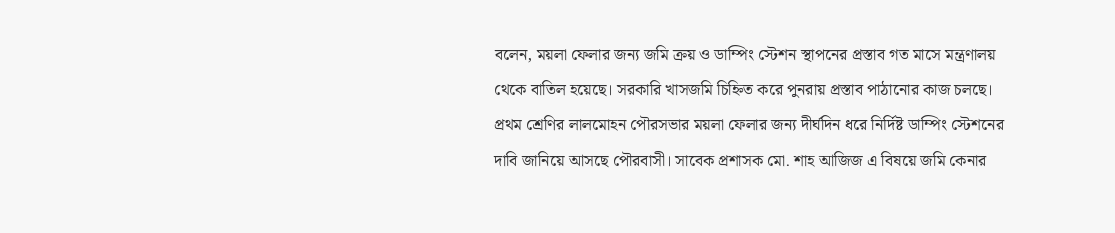বলেন, ময়লা ফেলার জন্য জমি ক্রয় ও ডাম্পিং স্টেশন স্থাপনের প্রস্তাব গত মাসে মন্ত্রণালয় থেকে বাতিল হয়েছে। সরকারি খাসজমি চিহ্নিত করে পুনরায় প্রস্তাব পাঠানোর কাজ চলছে।
প্রথম শ্রেণির লালমোহন পৌরসভার ময়লা ফেলার জন্য দীর্ঘদিন ধরে নির্দিষ্ট ডাম্পিং স্টেশনের দাবি জানিয়ে আসছে পৌরবাসী। সাবেক প্রশাসক মো. শাহ আজিজ এ বিষয়ে জমি কেনার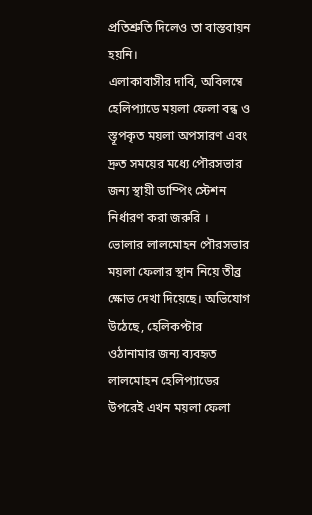প্রতিশ্রুতি দিলেও তা বাস্তবায়ন হয়নি।
এলাকাবাসীর দাবি, অবিলম্বে হেলিপ্যাডে ময়লা ফেলা বন্ধ ও স্তূপকৃত ময়লা অপসারণ এবং দ্রুত সময়ের মধ্যে পৌরসভার জন্য স্থায়ী ডাম্পিং স্টেশন নির্ধারণ করা জরুরি ।
ভোলার লালমোহন পৌরসভার ময়লা ফেলার স্থান নিয়ে তীব্র ক্ষোভ দেখা দিয়েছে। অভিযোগ উঠেছে, হেলিকপ্টার ওঠানামার জন্য ব্যবহৃত লালমোহন হেলিপ্যাডের উপরেই এখন ময়লা ফেলা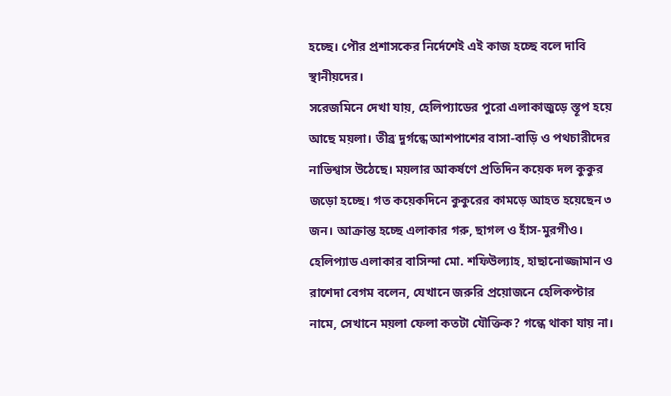হচ্ছে। পৌর প্রশাসকের নির্দেশেই এই কাজ হচ্ছে বলে দাবি স্থানীয়দের।
সরেজমিনে দেখা যায়, হেলিপ্যাডের পুরো এলাকাজুড়ে স্তূপ হয়ে আছে ময়লা। তীব্র দুর্গন্ধে আশপাশের বাসা-বাড়ি ও পথচারীদের নাভিশ্বাস উঠেছে। ময়লার আকর্ষণে প্রতিদিন কয়েক দল কুকুর জড়ো হচ্ছে। গত কয়েকদিনে কুকুরের কামড়ে আহত হয়েছেন ৩ জন। আক্রান্ত হচ্ছে এলাকার গরু, ছাগল ও হাঁস-মুরগীও।
হেলিপ্যাড এলাকার বাসিন্দা মো. শফিউল্যাহ, হাছানোজ্জামান ও রাশেদা বেগম বলেন, যেখানে জরুরি প্রয়োজনে হেলিকপ্টার নামে, সেখানে ময়লা ফেলা কতটা যৌক্তিক? গন্ধে থাকা যায় না।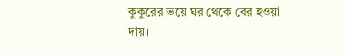কুকুরের ভয়ে ঘর থেকে বের হওয়া দায়।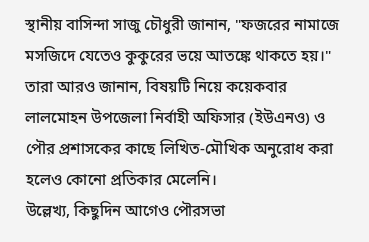স্থানীয় বাসিন্দা সাজু চৌধুরী জানান, "ফজরের নামাজে মসজিদে যেতেও কুকুরের ভয়ে আতঙ্কে থাকতে হয়।"
তারা আরও জানান, বিষয়টি নিয়ে কয়েকবার লালমোহন উপজেলা নির্বাহী অফিসার (ইউএনও) ও পৌর প্রশাসকের কাছে লিখিত-মৌখিক অনুরোধ করা হলেও কোনো প্রতিকার মেলেনি।
উল্লেখ্য, কিছুদিন আগেও পৌরসভা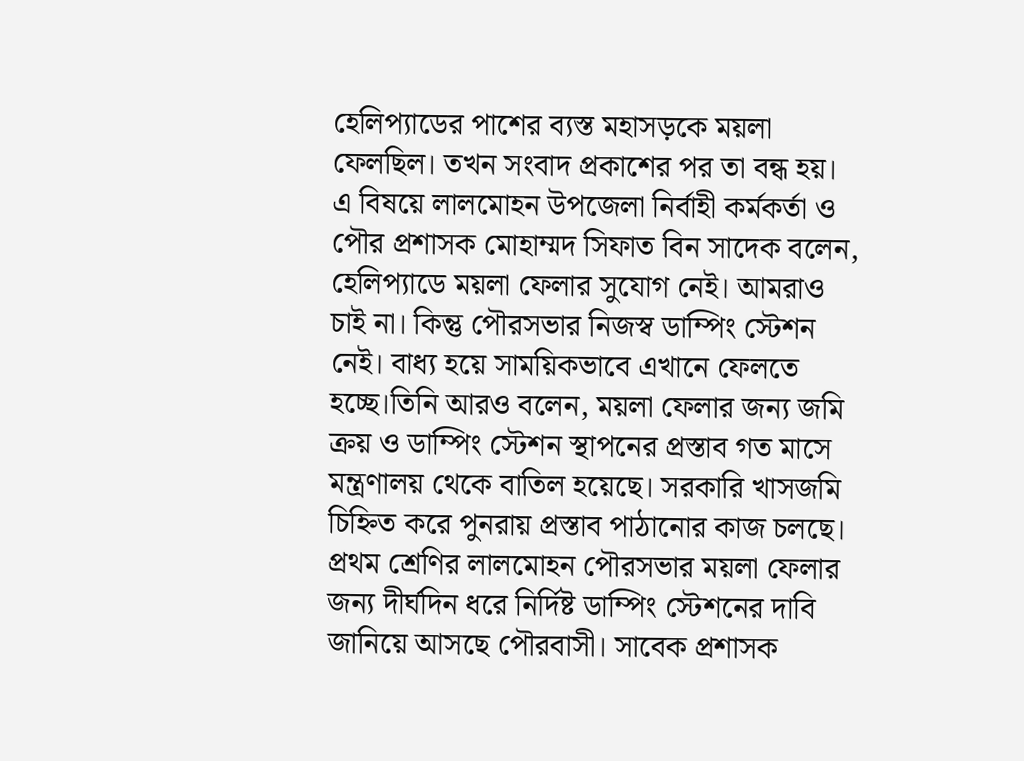হেলিপ্যাডের পাশের ব্যস্ত মহাসড়কে ময়লা ফেলছিল। তখন সংবাদ প্রকাশের পর তা বন্ধ হয়।
এ বিষয়ে লালমোহন উপজেলা নির্বাহী কর্মকর্তা ও পৌর প্রশাসক মোহাম্মদ সিফাত বিন সাদেক বলেন, হেলিপ্যাডে ময়লা ফেলার সুযোগ নেই। আমরাও চাই না। কিন্তু পৌরসভার নিজস্ব ডাম্পিং স্টেশন নেই। বাধ্য হয়ে সাময়িকভাবে এখানে ফেলতে হচ্ছে।তিনি আরও বলেন, ময়লা ফেলার জন্য জমি ক্রয় ও ডাম্পিং স্টেশন স্থাপনের প্রস্তাব গত মাসে মন্ত্রণালয় থেকে বাতিল হয়েছে। সরকারি খাসজমি চিহ্নিত করে পুনরায় প্রস্তাব পাঠানোর কাজ চলছে।
প্রথম শ্রেণির লালমোহন পৌরসভার ময়লা ফেলার জন্য দীর্ঘদিন ধরে নির্দিষ্ট ডাম্পিং স্টেশনের দাবি জানিয়ে আসছে পৌরবাসী। সাবেক প্রশাসক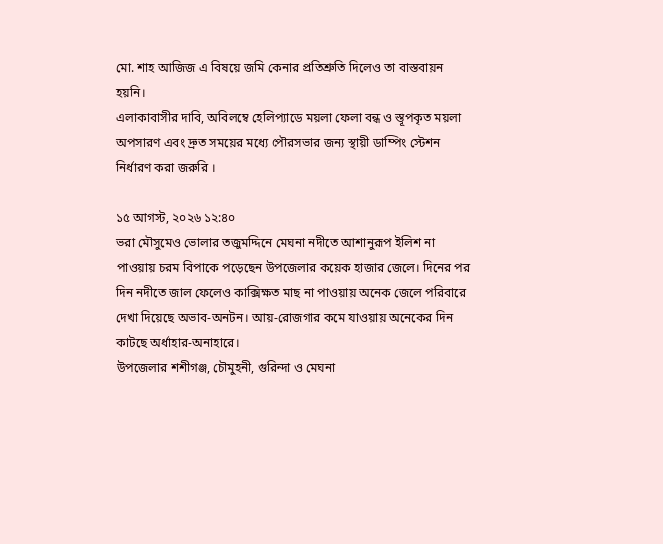মো. শাহ আজিজ এ বিষয়ে জমি কেনার প্রতিশ্রুতি দিলেও তা বাস্তবায়ন হয়নি।
এলাকাবাসীর দাবি, অবিলম্বে হেলিপ্যাডে ময়লা ফেলা বন্ধ ও স্তূপকৃত ময়লা অপসারণ এবং দ্রুত সময়ের মধ্যে পৌরসভার জন্য স্থায়ী ডাম্পিং স্টেশন নির্ধারণ করা জরুরি ।

১৫ আগস্ট, ২০২৬ ১২:৪০
ভরা মৌসুমেও ভোলার তজুমদ্দিনে মেঘনা নদীতে আশানুরূপ ইলিশ না পাওয়ায় চরম বিপাকে পড়েছেন উপজেলার কয়েক হাজার জেলে। দিনের পর দিন নদীতে জাল ফেলেও কাক্সিক্ষত মাছ না পাওয়ায় অনেক জেলে পরিবারে দেখা দিয়েছে অভাব-অনটন। আয়-রোজগার কমে যাওয়ায় অনেকের দিন কাটছে অর্ধাহার-অনাহারে।
উপজেলার শশীগঞ্জ, চৌমুহনী, গুরিন্দা ও মেঘনা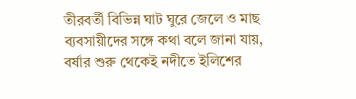তীরবর্তী বিভিন্ন ঘাট ঘুরে জেলে ও মাছ ব্যবসায়ীদের সঙ্গে কথা বলে জানা যায়, বর্ষার শুরু থেকেই নদীতে ইলিশের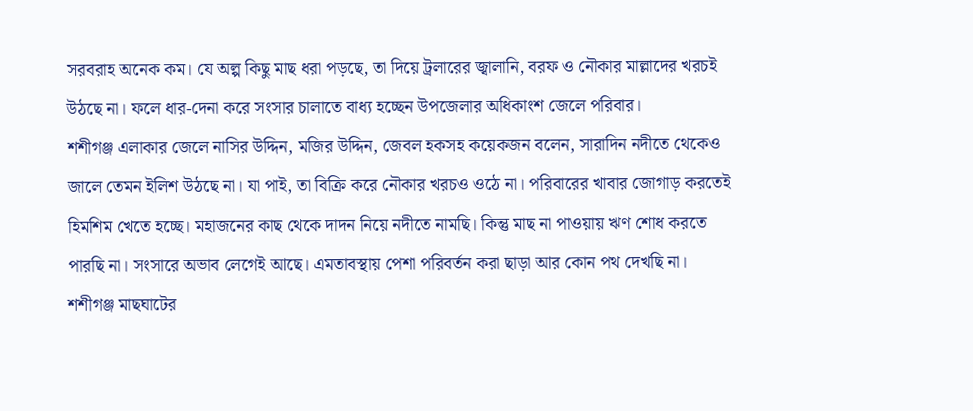সরবরাহ অনেক কম। যে অল্প কিছু মাছ ধরা পড়ছে, তা দিয়ে ট্রলারের জ্বালানি, বরফ ও নৌকার মাল্লাদের খরচই উঠছে না। ফলে ধার-দেনা করে সংসার চালাতে বাধ্য হচ্ছেন উপজেলার অধিকাংশ জেলে পরিবার।
শশীগঞ্জ এলাকার জেলে নাসির উদ্দিন, মজির উদ্দিন, জেবল হকসহ কয়েকজন বলেন, সারাদিন নদীতে থেকেও জালে তেমন ইলিশ উঠছে না। যা পাই, তা বিক্রি করে নৌকার খরচও ওঠে না। পরিবারের খাবার জোগাড় করতেই হিমশিম খেতে হচ্ছে। মহাজনের কাছ থেকে দাদন নিয়ে নদীতে নামছি। কিন্তু মাছ না পাওয়ায় ঋণ শোধ করতে পারছি না। সংসারে অভাব লেগেই আছে। এমতাবস্থায় পেশা পরিবর্তন করা ছাড়া আর কোন পথ দেখছি না।
শশীগঞ্জ মাছঘাটের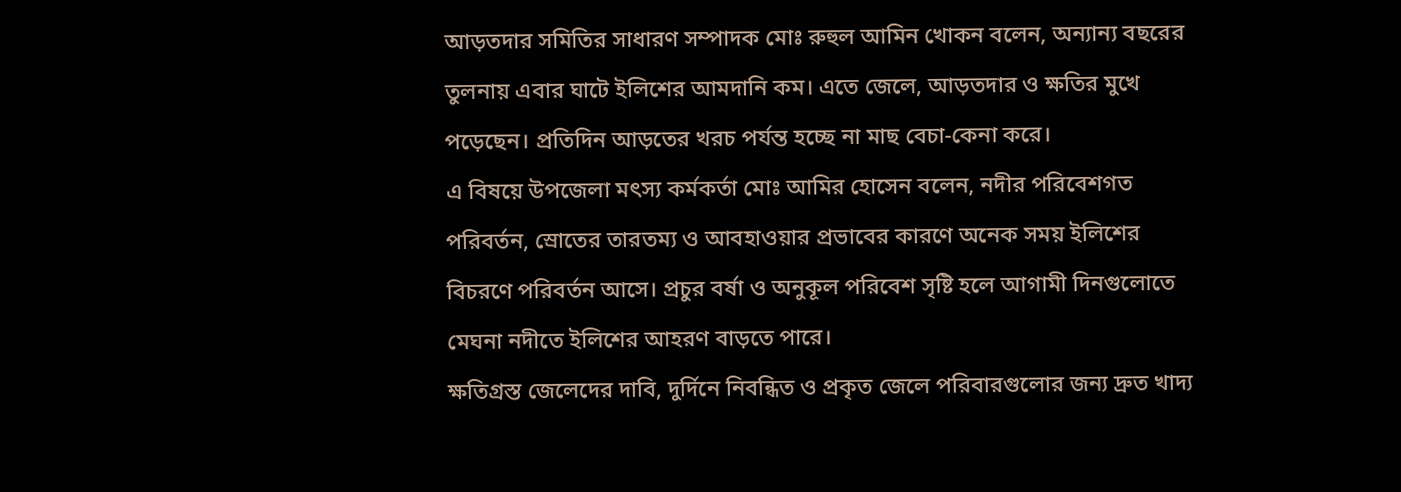আড়তদার সমিতির সাধারণ সম্পাদক মোঃ রুহুল আমিন খোকন বলেন, অন্যান্য বছরের তুলনায় এবার ঘাটে ইলিশের আমদানি কম। এতে জেলে, আড়তদার ও ক্ষতির মুখে পড়েছেন। প্রতিদিন আড়তের খরচ পর্যন্ত হচ্ছে না মাছ বেচা-কেনা করে।
এ বিষয়ে উপজেলা মৎস্য কর্মকর্তা মোঃ আমির হোসেন বলেন, নদীর পরিবেশগত পরিবর্তন, স্রোতের তারতম্য ও আবহাওয়ার প্রভাবের কারণে অনেক সময় ইলিশের বিচরণে পরিবর্তন আসে। প্রচুর বর্ষা ও অনুকূল পরিবেশ সৃষ্টি হলে আগামী দিনগুলোতে মেঘনা নদীতে ইলিশের আহরণ বাড়তে পারে।
ক্ষতিগ্রস্ত জেলেদের দাবি, দুর্দিনে নিবন্ধিত ও প্রকৃত জেলে পরিবারগুলোর জন্য দ্রুত খাদ্য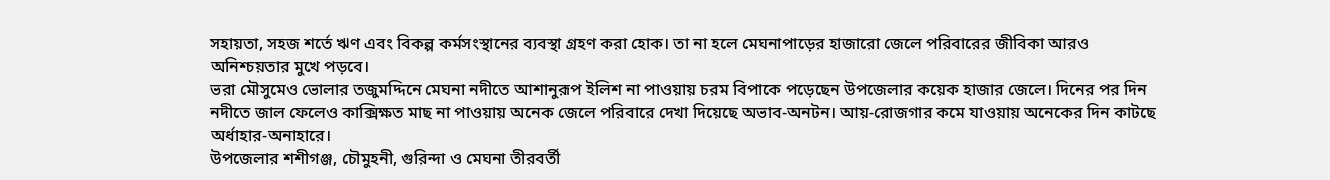সহায়তা, সহজ শর্তে ঋণ এবং বিকল্প কর্মসংস্থানের ব্যবস্থা গ্রহণ করা হোক। তা না হলে মেঘনাপাড়ের হাজারো জেলে পরিবারের জীবিকা আরও অনিশ্চয়তার মুখে পড়বে।
ভরা মৌসুমেও ভোলার তজুমদ্দিনে মেঘনা নদীতে আশানুরূপ ইলিশ না পাওয়ায় চরম বিপাকে পড়েছেন উপজেলার কয়েক হাজার জেলে। দিনের পর দিন নদীতে জাল ফেলেও কাক্সিক্ষত মাছ না পাওয়ায় অনেক জেলে পরিবারে দেখা দিয়েছে অভাব-অনটন। আয়-রোজগার কমে যাওয়ায় অনেকের দিন কাটছে অর্ধাহার-অনাহারে।
উপজেলার শশীগঞ্জ, চৌমুহনী, গুরিন্দা ও মেঘনা তীরবর্তী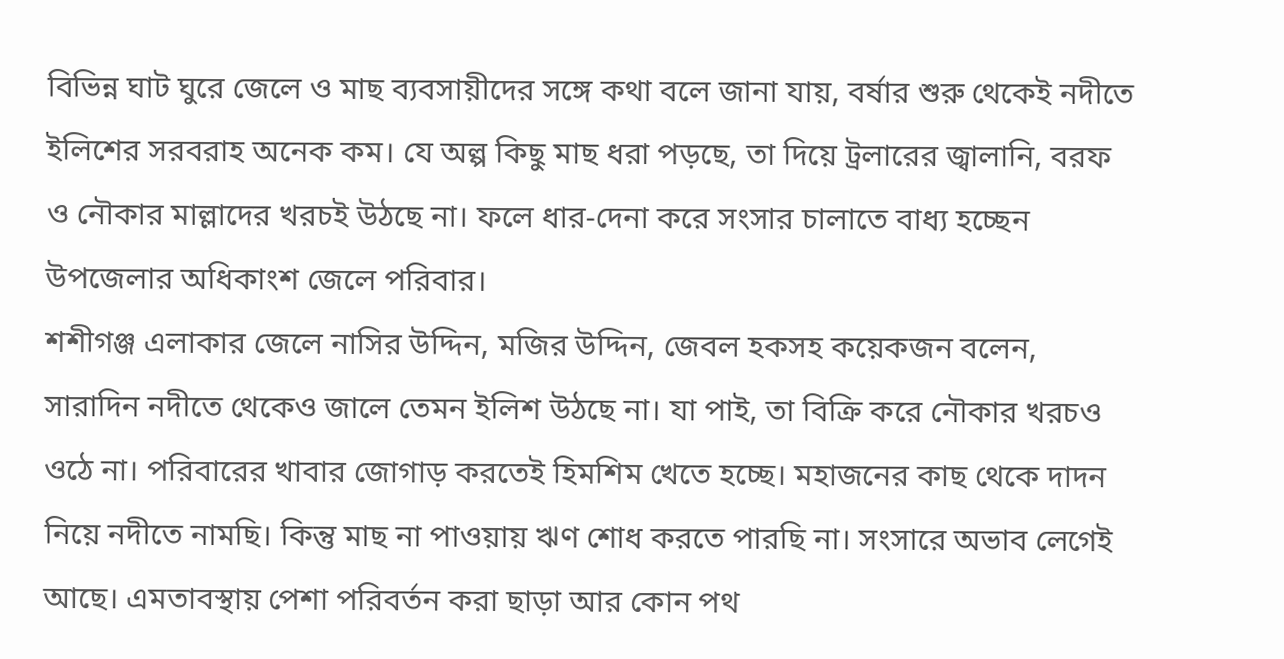বিভিন্ন ঘাট ঘুরে জেলে ও মাছ ব্যবসায়ীদের সঙ্গে কথা বলে জানা যায়, বর্ষার শুরু থেকেই নদীতে ইলিশের সরবরাহ অনেক কম। যে অল্প কিছু মাছ ধরা পড়ছে, তা দিয়ে ট্রলারের জ্বালানি, বরফ ও নৌকার মাল্লাদের খরচই উঠছে না। ফলে ধার-দেনা করে সংসার চালাতে বাধ্য হচ্ছেন উপজেলার অধিকাংশ জেলে পরিবার।
শশীগঞ্জ এলাকার জেলে নাসির উদ্দিন, মজির উদ্দিন, জেবল হকসহ কয়েকজন বলেন, সারাদিন নদীতে থেকেও জালে তেমন ইলিশ উঠছে না। যা পাই, তা বিক্রি করে নৌকার খরচও ওঠে না। পরিবারের খাবার জোগাড় করতেই হিমশিম খেতে হচ্ছে। মহাজনের কাছ থেকে দাদন নিয়ে নদীতে নামছি। কিন্তু মাছ না পাওয়ায় ঋণ শোধ করতে পারছি না। সংসারে অভাব লেগেই আছে। এমতাবস্থায় পেশা পরিবর্তন করা ছাড়া আর কোন পথ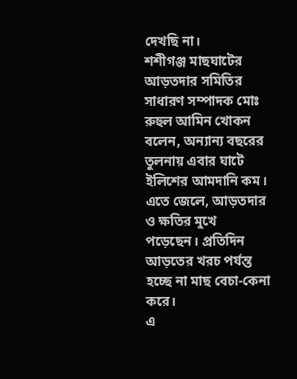দেখছি না।
শশীগঞ্জ মাছঘাটের আড়তদার সমিতির সাধারণ সম্পাদক মোঃ রুহুল আমিন খোকন বলেন, অন্যান্য বছরের তুলনায় এবার ঘাটে ইলিশের আমদানি কম। এতে জেলে, আড়তদার ও ক্ষতির মুখে পড়েছেন। প্রতিদিন আড়তের খরচ পর্যন্ত হচ্ছে না মাছ বেচা-কেনা করে।
এ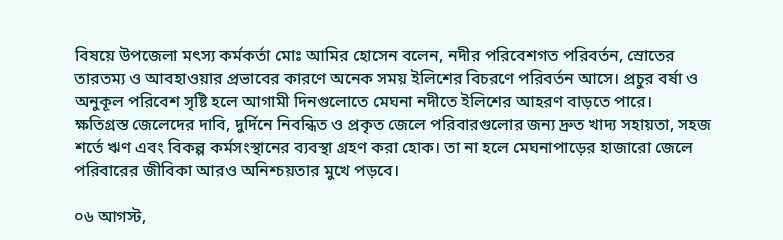বিষয়ে উপজেলা মৎস্য কর্মকর্তা মোঃ আমির হোসেন বলেন, নদীর পরিবেশগত পরিবর্তন, স্রোতের তারতম্য ও আবহাওয়ার প্রভাবের কারণে অনেক সময় ইলিশের বিচরণে পরিবর্তন আসে। প্রচুর বর্ষা ও অনুকূল পরিবেশ সৃষ্টি হলে আগামী দিনগুলোতে মেঘনা নদীতে ইলিশের আহরণ বাড়তে পারে।
ক্ষতিগ্রস্ত জেলেদের দাবি, দুর্দিনে নিবন্ধিত ও প্রকৃত জেলে পরিবারগুলোর জন্য দ্রুত খাদ্য সহায়তা, সহজ শর্তে ঋণ এবং বিকল্প কর্মসংস্থানের ব্যবস্থা গ্রহণ করা হোক। তা না হলে মেঘনাপাড়ের হাজারো জেলে পরিবারের জীবিকা আরও অনিশ্চয়তার মুখে পড়বে।

০৬ আগস্ট,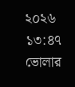২০২৬ ১৩:৪৭
ভোলার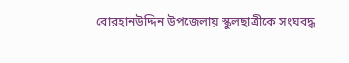বোরহানউদ্দিন উপজেলায় স্কুলছাত্রীকে সংঘবদ্ধ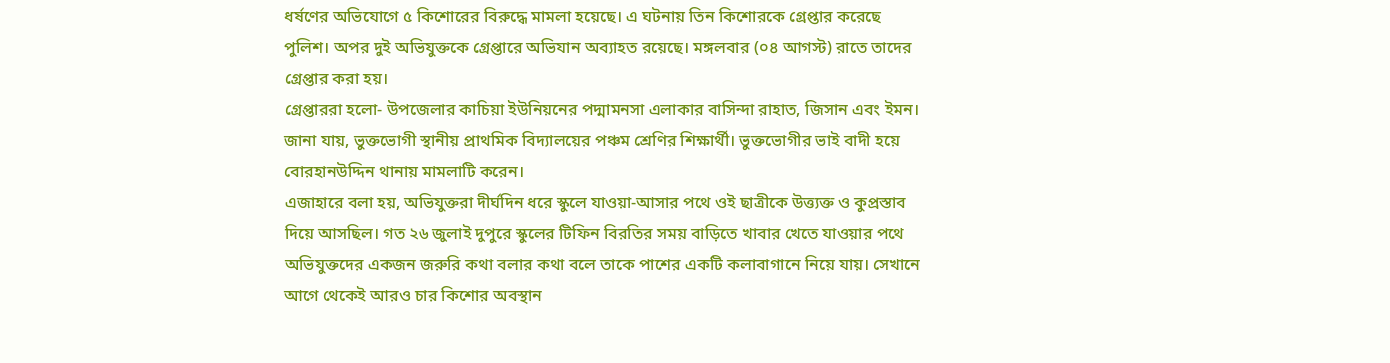ধর্ষণের অভিযোগে ৫ কিশোরের বিরুদ্ধে মামলা হয়েছে। এ ঘটনায় তিন কিশোরকে গ্রেপ্তার করেছে পুলিশ। অপর দুই অভিযুক্তকে গ্রেপ্তারে অভিযান অব্যাহত রয়েছে। মঙ্গলবার (০৪ আগস্ট) রাতে তাদের গ্রেপ্তার করা হয়।
গ্রেপ্তাররা হলো- উপজেলার কাচিয়া ইউনিয়নের পদ্মামনসা এলাকার বাসিন্দা রাহাত, জিসান এবং ইমন।
জানা যায়, ভুক্তভোগী স্থানীয় প্রাথমিক বিদ্যালয়ের পঞ্চম শ্রেণির শিক্ষার্থী। ভুক্তভোগীর ভাই বাদী হয়ে বোরহানউদ্দিন থানায় মামলাটি করেন।
এজাহারে বলা হয়, অভিযুক্তরা দীর্ঘদিন ধরে স্কুলে যাওয়া-আসার পথে ওই ছাত্রীকে উত্ত্যক্ত ও কুপ্রস্তাব দিয়ে আসছিল। গত ২৬ জুলাই দুপুরে স্কুলের টিফিন বিরতির সময় বাড়িতে খাবার খেতে যাওয়ার পথে অভিযুক্তদের একজন জরুরি কথা বলার কথা বলে তাকে পাশের একটি কলাবাগানে নিয়ে যায়। সেখানে আগে থেকেই আরও চার কিশোর অবস্থান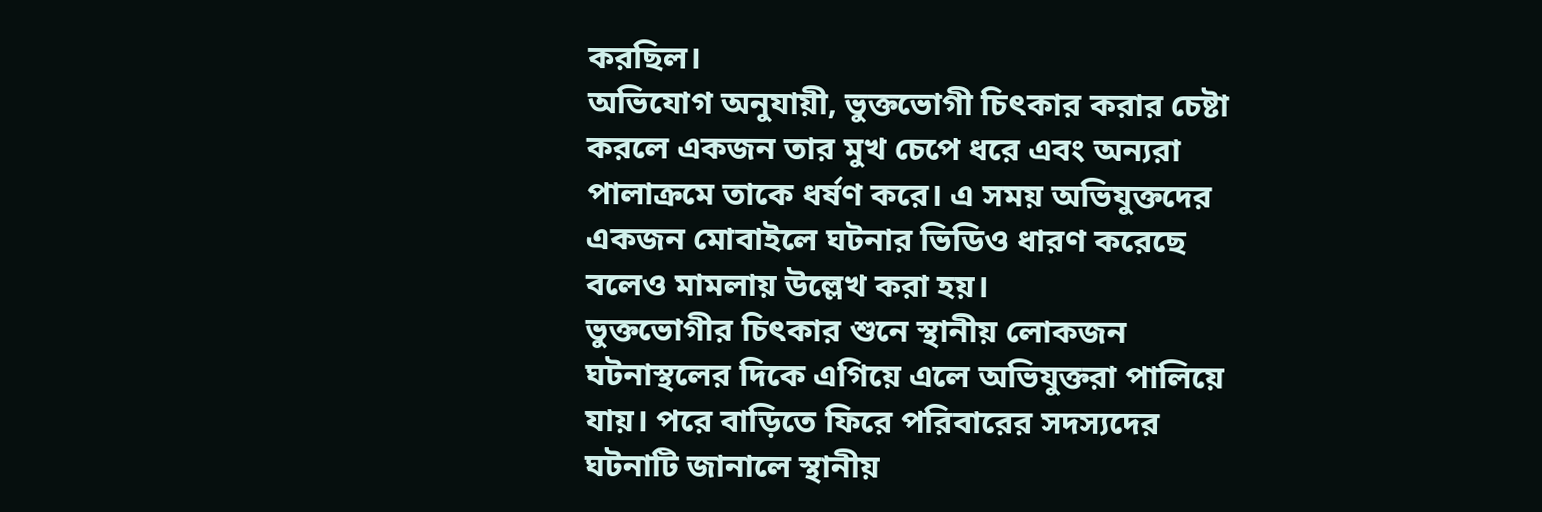করছিল।
অভিযোগ অনুযায়ী, ভুক্তভোগী চিৎকার করার চেষ্টা করলে একজন তার মুখ চেপে ধরে এবং অন্যরা পালাক্রমে তাকে ধর্ষণ করে। এ সময় অভিযুক্তদের একজন মোবাইলে ঘটনার ভিডিও ধারণ করেছে বলেও মামলায় উল্লেখ করা হয়।
ভুক্তভোগীর চিৎকার শুনে স্থানীয় লোকজন ঘটনাস্থলের দিকে এগিয়ে এলে অভিযুক্তরা পালিয়ে যায়। পরে বাড়িতে ফিরে পরিবারের সদস্যদের ঘটনাটি জানালে স্থানীয়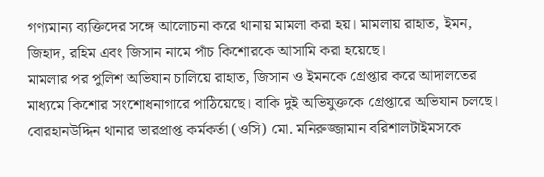গণ্যমান্য ব্যক্তিদের সঙ্গে আলোচনা করে থানায় মামলা করা হয়। মামলায় রাহাত, ইমন, জিহাদ, রহিম এবং জিসান নামে পাঁচ কিশোরকে আসামি করা হয়েছে।
মামলার পর পুলিশ অভিযান চালিয়ে রাহাত, জিসান ও ইমনকে গ্রেপ্তার করে আদালতের মাধ্যমে কিশোর সংশোধনাগারে পাঠিয়েছে। বাকি দুই অভিযুক্তকে গ্রেপ্তারে অভিযান চলছে।
বোরহানউদ্দিন থানার ভারপ্রাপ্ত কর্মকর্তা (ওসি) মো. মনিরুজ্জামান বরিশালটাইমসকে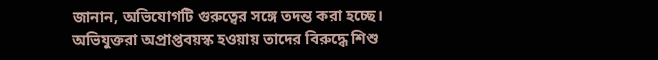জানান, অভিযোগটি গুরুত্বের সঙ্গে তদন্ত করা হচ্ছে। অভিযুক্তরা অপ্রাপ্তবয়স্ক হওয়ায় তাদের বিরুদ্ধে শিশু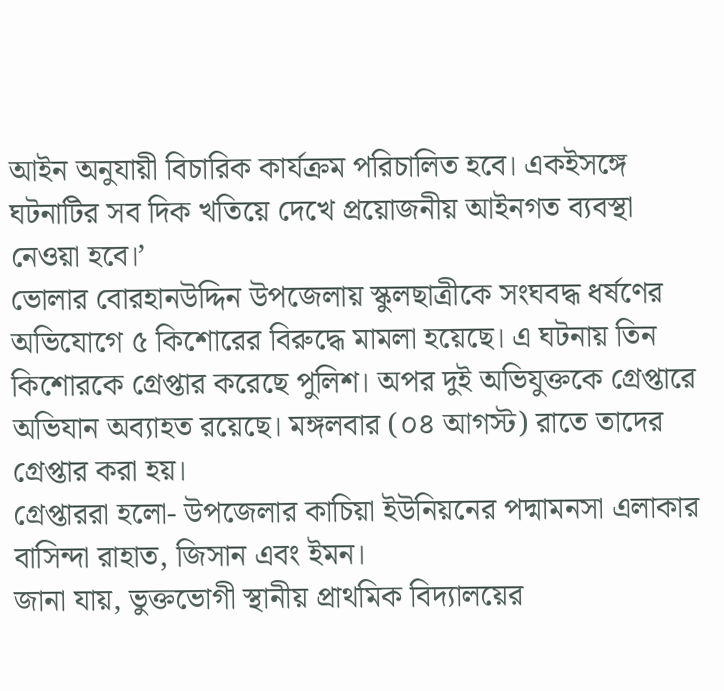আইন অনুযায়ী বিচারিক কার্যক্রম পরিচালিত হবে। একইসঙ্গে ঘটনাটির সব দিক খতিয়ে দেখে প্রয়োজনীয় আইনগত ব্যবস্থা নেওয়া হবে।’
ভোলার বোরহানউদ্দিন উপজেলায় স্কুলছাত্রীকে সংঘবদ্ধ ধর্ষণের অভিযোগে ৫ কিশোরের বিরুদ্ধে মামলা হয়েছে। এ ঘটনায় তিন কিশোরকে গ্রেপ্তার করেছে পুলিশ। অপর দুই অভিযুক্তকে গ্রেপ্তারে অভিযান অব্যাহত রয়েছে। মঙ্গলবার (০৪ আগস্ট) রাতে তাদের গ্রেপ্তার করা হয়।
গ্রেপ্তাররা হলো- উপজেলার কাচিয়া ইউনিয়নের পদ্মামনসা এলাকার বাসিন্দা রাহাত, জিসান এবং ইমন।
জানা যায়, ভুক্তভোগী স্থানীয় প্রাথমিক বিদ্যালয়ের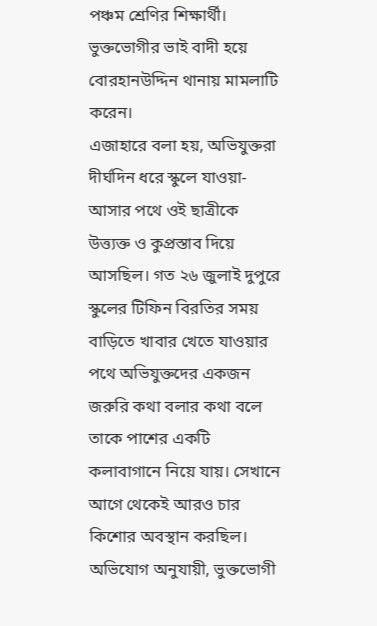পঞ্চম শ্রেণির শিক্ষার্থী। ভুক্তভোগীর ভাই বাদী হয়ে বোরহানউদ্দিন থানায় মামলাটি করেন।
এজাহারে বলা হয়, অভিযুক্তরা দীর্ঘদিন ধরে স্কুলে যাওয়া-আসার পথে ওই ছাত্রীকে উত্ত্যক্ত ও কুপ্রস্তাব দিয়ে আসছিল। গত ২৬ জুলাই দুপুরে স্কুলের টিফিন বিরতির সময় বাড়িতে খাবার খেতে যাওয়ার পথে অভিযুক্তদের একজন জরুরি কথা বলার কথা বলে তাকে পাশের একটি কলাবাগানে নিয়ে যায়। সেখানে আগে থেকেই আরও চার কিশোর অবস্থান করছিল।
অভিযোগ অনুযায়ী, ভুক্তভোগী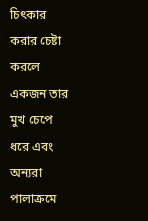চিৎকার করার চেষ্টা করলে একজন তার মুখ চেপে ধরে এবং অন্যরা পালাক্রমে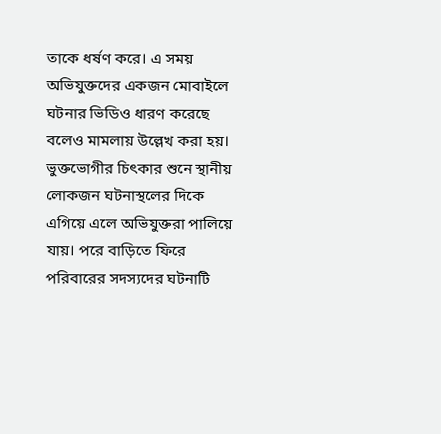তাকে ধর্ষণ করে। এ সময় অভিযুক্তদের একজন মোবাইলে ঘটনার ভিডিও ধারণ করেছে বলেও মামলায় উল্লেখ করা হয়।
ভুক্তভোগীর চিৎকার শুনে স্থানীয় লোকজন ঘটনাস্থলের দিকে এগিয়ে এলে অভিযুক্তরা পালিয়ে যায়। পরে বাড়িতে ফিরে পরিবারের সদস্যদের ঘটনাটি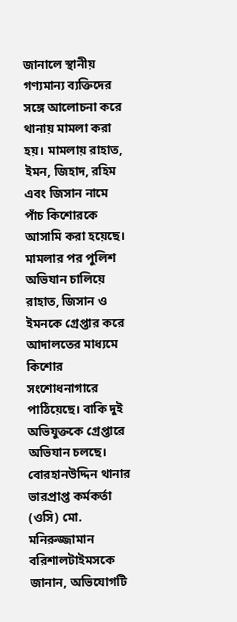জানালে স্থানীয় গণ্যমান্য ব্যক্তিদের সঙ্গে আলোচনা করে থানায় মামলা করা হয়। মামলায় রাহাত, ইমন, জিহাদ, রহিম এবং জিসান নামে পাঁচ কিশোরকে আসামি করা হয়েছে।
মামলার পর পুলিশ অভিযান চালিয়ে রাহাত, জিসান ও ইমনকে গ্রেপ্তার করে আদালতের মাধ্যমে কিশোর সংশোধনাগারে পাঠিয়েছে। বাকি দুই অভিযুক্তকে গ্রেপ্তারে অভিযান চলছে।
বোরহানউদ্দিন থানার ভারপ্রাপ্ত কর্মকর্তা (ওসি) মো. মনিরুজ্জামান বরিশালটাইমসকে জানান, অভিযোগটি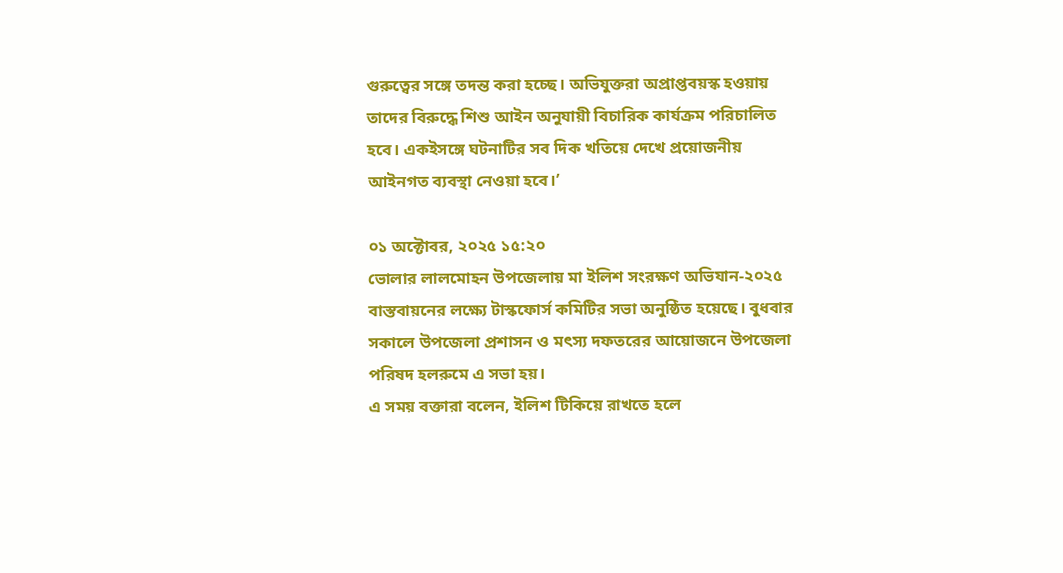গুরুত্বের সঙ্গে তদন্ত করা হচ্ছে। অভিযুক্তরা অপ্রাপ্তবয়স্ক হওয়ায় তাদের বিরুদ্ধে শিশু আইন অনুযায়ী বিচারিক কার্যক্রম পরিচালিত হবে। একইসঙ্গে ঘটনাটির সব দিক খতিয়ে দেখে প্রয়োজনীয় আইনগত ব্যবস্থা নেওয়া হবে।’

০১ অক্টোবর, ২০২৫ ১৫:২০
ভোলার লালমোহন উপজেলায় মা ইলিশ সংরক্ষণ অভিযান-২০২৫ বাস্তবায়নের লক্ষ্যে টাস্কফোর্স কমিটির সভা অনুষ্ঠিত হয়েছে। বুধবার সকালে উপজেলা প্রশাসন ও মৎস্য দফতরের আয়োজনে উপজেলা পরিষদ হলরুমে এ সভা হয়।
এ সময় বক্তারা বলেন, ইলিশ টিকিয়ে রাখতে হলে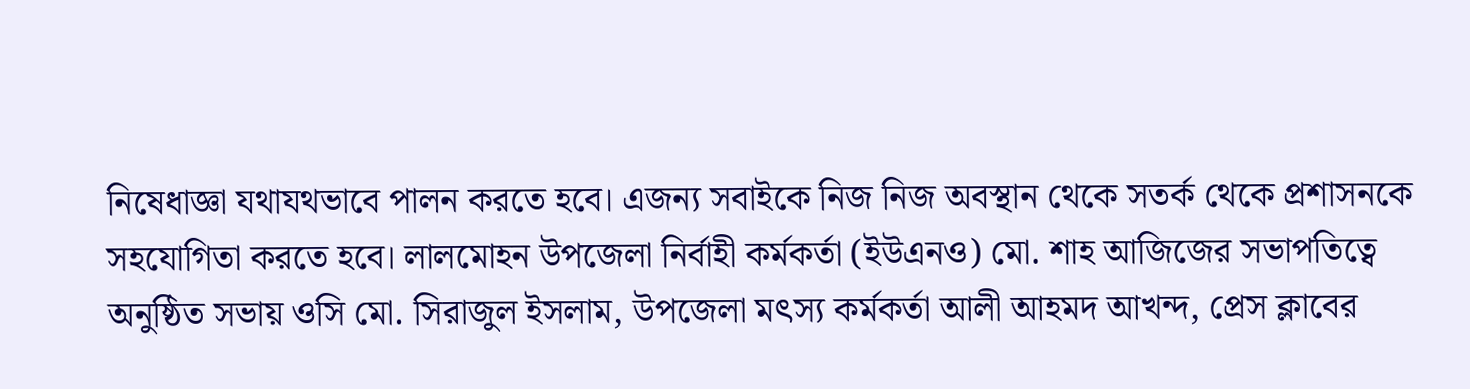নিষেধাজ্ঞা যথাযথভাবে পালন করতে হবে। এজন্য সবাইকে নিজ নিজ অবস্থান থেকে সতর্ক থেকে প্রশাসনকে সহযোগিতা করতে হবে। লালমোহন উপজেলা নির্বাহী কর্মকর্তা (ইউএনও) মো. শাহ আজিজের সভাপতিত্বে অনুষ্ঠিত সভায় ওসি মো. সিরাজুল ইসলাম, উপজেলা মৎস্য কর্মকর্তা আলী আহমদ আখন্দ, প্রেস ক্লাবের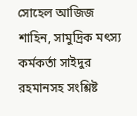সোহেল আজিজ শাহিন, সামুদ্রিক মৎস্য কর্মকর্তা সাইদুর রহমানসহ সংশ্লিষ্ট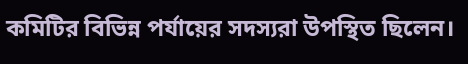কমিটির বিভিন্ন পর্যায়ের সদস্যরা উপস্থিত ছিলেন।